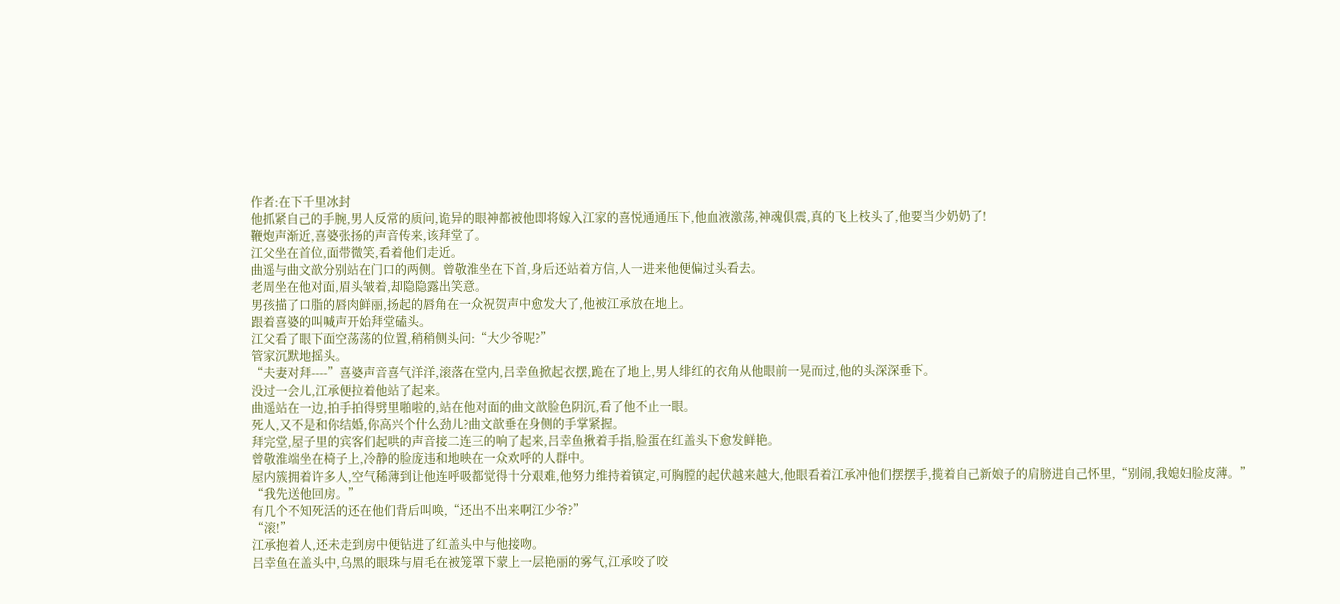作者:在下千里冰封
他抓紧自己的手腕,男人反常的质问,诡异的眼神都被他即将嫁入江家的喜悦通通压下,他血液激荡,神魂俱震,真的飞上枝头了,他要当少奶奶了!
鞭炮声渐近,喜婆张扬的声音传来,该拜堂了。
江父坐在首位,面带微笑,看着他们走近。
曲遥与曲文歆分别站在门口的两侧。曾敬淮坐在下首,身后还站着方信,人一进来他便偏过头看去。
老周坐在他对面,眉头皱着,却隐隐露出笑意。
男孩描了口脂的唇肉鲜丽,扬起的唇角在一众祝贺声中愈发大了,他被江承放在地上。
跟着喜婆的叫喊声开始拜堂磕头。
江父看了眼下面空荡荡的位置,稍稍侧头问:“大少爷呢?”
管家沉默地摇头。
“夫妻对拜----”喜婆声音喜气洋洋,滚落在堂内,吕幸鱼掀起衣摆,跪在了地上,男人绯红的衣角从他眼前一晃而过,他的头深深垂下。
没过一会儿,江承便拉着他站了起来。
曲遥站在一边,拍手拍得劈里啪啦的,站在他对面的曲文歆脸色阴沉,看了他不止一眼。
死人,又不是和你结婚,你高兴个什么劲儿?曲文歆垂在身侧的手掌紧握。
拜完堂,屋子里的宾客们起哄的声音接二连三的响了起来,吕幸鱼揪着手指,脸蛋在红盖头下愈发鲜艳。
曾敬淮端坐在椅子上,冷静的脸庞违和地映在一众欢呼的人群中。
屋内簇拥着许多人,空气稀薄到让他连呼吸都觉得十分艰难,他努力维持着镇定,可胸膛的起伏越来越大,他眼看着江承冲他们摆摆手,揽着自己新娘子的肩膀进自己怀里,“别闹,我媳妇脸皮薄。”
“我先送他回房。”
有几个不知死活的还在他们背后叫唤,“还出不出来啊江少爷?”
“滚!”
江承抱着人,还未走到房中便钻进了红盖头中与他接吻。
吕幸鱼在盖头中,乌黑的眼珠与眉毛在被笼罩下蒙上一层艳丽的雾气,江承咬了咬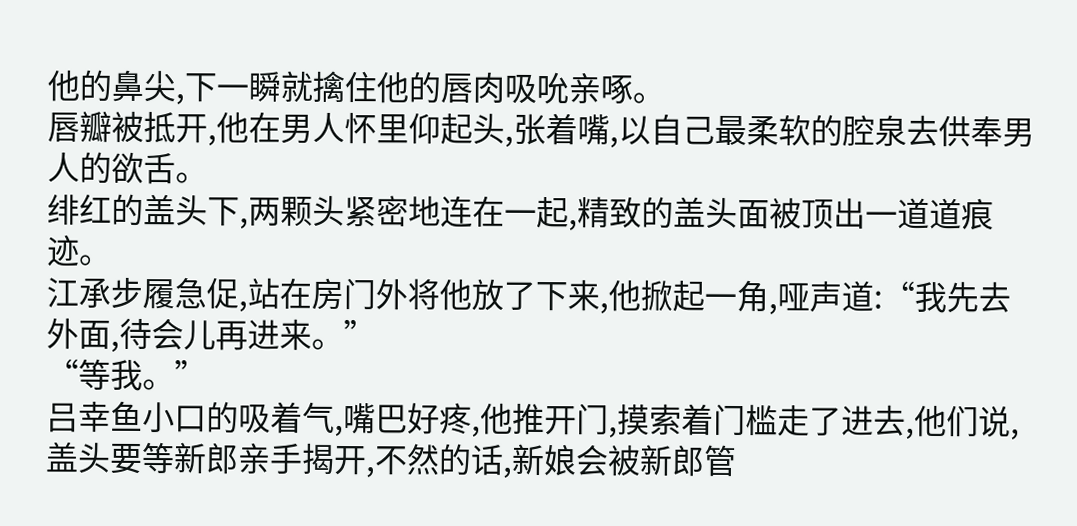他的鼻尖,下一瞬就擒住他的唇肉吸吮亲啄。
唇瓣被抵开,他在男人怀里仰起头,张着嘴,以自己最柔软的腔泉去供奉男人的欲舌。
绯红的盖头下,两颗头紧密地连在一起,精致的盖头面被顶出一道道痕迹。
江承步履急促,站在房门外将他放了下来,他掀起一角,哑声道:“我先去外面,待会儿再进来。”
“等我。”
吕幸鱼小口的吸着气,嘴巴好疼,他推开门,摸索着门槛走了进去,他们说,盖头要等新郎亲手揭开,不然的话,新娘会被新郎管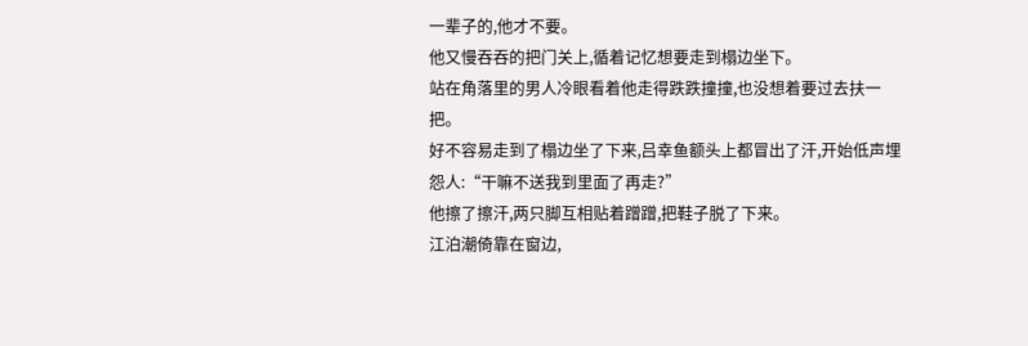一辈子的,他才不要。
他又慢吞吞的把门关上,循着记忆想要走到榻边坐下。
站在角落里的男人冷眼看着他走得跌跌撞撞,也没想着要过去扶一把。
好不容易走到了榻边坐了下来,吕幸鱼额头上都冒出了汗,开始低声埋怨人:“干嘛不送我到里面了再走?”
他擦了擦汗,两只脚互相贴着蹭蹭,把鞋子脱了下来。
江泊潮倚靠在窗边,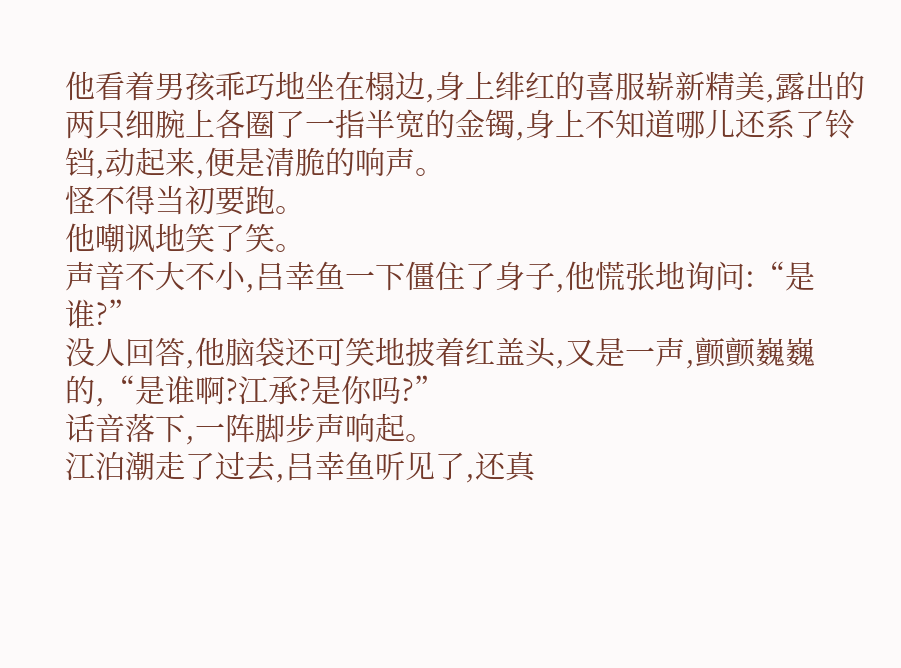他看着男孩乖巧地坐在榻边,身上绯红的喜服崭新精美,露出的两只细腕上各圈了一指半宽的金镯,身上不知道哪儿还系了铃铛,动起来,便是清脆的响声。
怪不得当初要跑。
他嘲讽地笑了笑。
声音不大不小,吕幸鱼一下僵住了身子,他慌张地询问:“是谁?”
没人回答,他脑袋还可笑地披着红盖头,又是一声,颤颤巍巍的,“是谁啊?江承?是你吗?”
话音落下,一阵脚步声响起。
江泊潮走了过去,吕幸鱼听见了,还真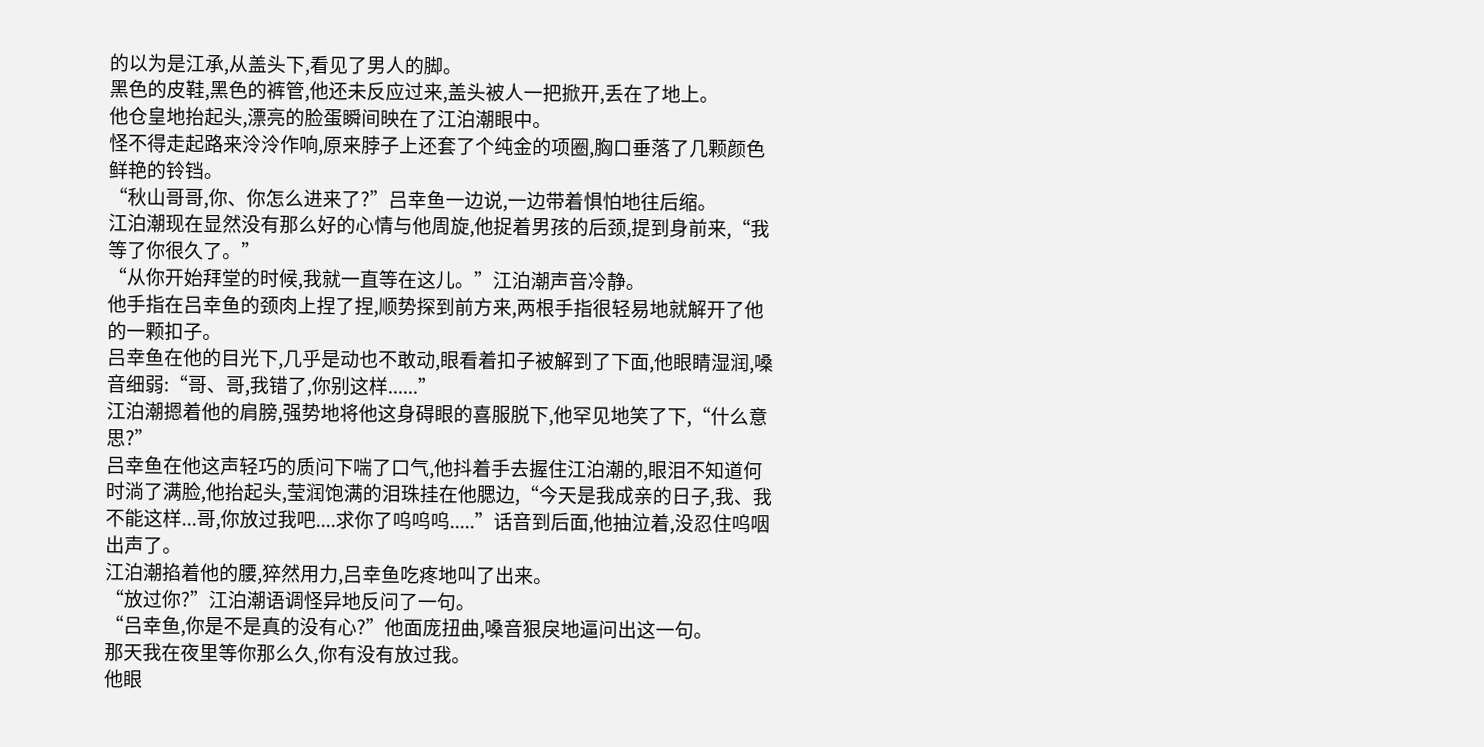的以为是江承,从盖头下,看见了男人的脚。
黑色的皮鞋,黑色的裤管,他还未反应过来,盖头被人一把掀开,丢在了地上。
他仓皇地抬起头,漂亮的脸蛋瞬间映在了江泊潮眼中。
怪不得走起路来泠泠作响,原来脖子上还套了个纯金的项圈,胸口垂落了几颗颜色鲜艳的铃铛。
“秋山哥哥,你、你怎么进来了?”吕幸鱼一边说,一边带着惧怕地往后缩。
江泊潮现在显然没有那么好的心情与他周旋,他捉着男孩的后颈,提到身前来,“我等了你很久了。”
“从你开始拜堂的时候,我就一直等在这儿。”江泊潮声音冷静。
他手指在吕幸鱼的颈肉上捏了捏,顺势探到前方来,两根手指很轻易地就解开了他的一颗扣子。
吕幸鱼在他的目光下,几乎是动也不敢动,眼看着扣子被解到了下面,他眼睛湿润,嗓音细弱:“哥、哥,我错了,你别这样......”
江泊潮摁着他的肩膀,强势地将他这身碍眼的喜服脱下,他罕见地笑了下,“什么意思?”
吕幸鱼在他这声轻巧的质问下喘了口气,他抖着手去握住江泊潮的,眼泪不知道何时淌了满脸,他抬起头,莹润饱满的泪珠挂在他腮边,“今天是我成亲的日子,我、我不能这样...哥,你放过我吧....求你了呜呜呜.....”话音到后面,他抽泣着,没忍住呜咽出声了。
江泊潮掐着他的腰,猝然用力,吕幸鱼吃疼地叫了出来。
“放过你?”江泊潮语调怪异地反问了一句。
“吕幸鱼,你是不是真的没有心?”他面庞扭曲,嗓音狠戾地逼问出这一句。
那天我在夜里等你那么久,你有没有放过我。
他眼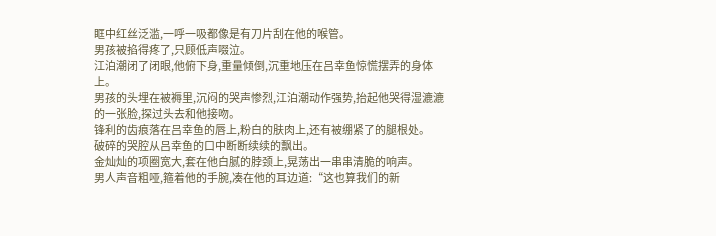眶中红丝泛滥,一呼一吸都像是有刀片刮在他的喉管。
男孩被掐得疼了,只顾低声啜泣。
江泊潮闭了闭眼,他俯下身,重量倾倒,沉重地压在吕幸鱼惊慌摆弄的身体上。
男孩的头埋在被褥里,沉闷的哭声惨烈,江泊潮动作强势,抬起他哭得湿漉漉的一张脸,探过头去和他接吻。
锋利的齿痕落在吕幸鱼的唇上,粉白的肤肉上,还有被绷紧了的腿根处。
破碎的哭腔从吕幸鱼的口中断断续续的飘出。
金灿灿的项圈宽大,套在他白腻的脖颈上,晃荡出一串串清脆的响声。
男人声音粗哑,箍着他的手腕,凑在他的耳边道:“这也算我们的新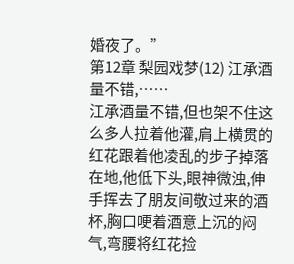婚夜了。”
第12章 梨园戏梦(12) 江承酒量不错,……
江承酒量不错,但也架不住这么多人拉着他灌,肩上横贯的红花跟着他凌乱的步子掉落在地,他低下头,眼神微浊,伸手挥去了朋友间敬过来的酒杯,胸口哽着酒意上沉的闷气,弯腰将红花捡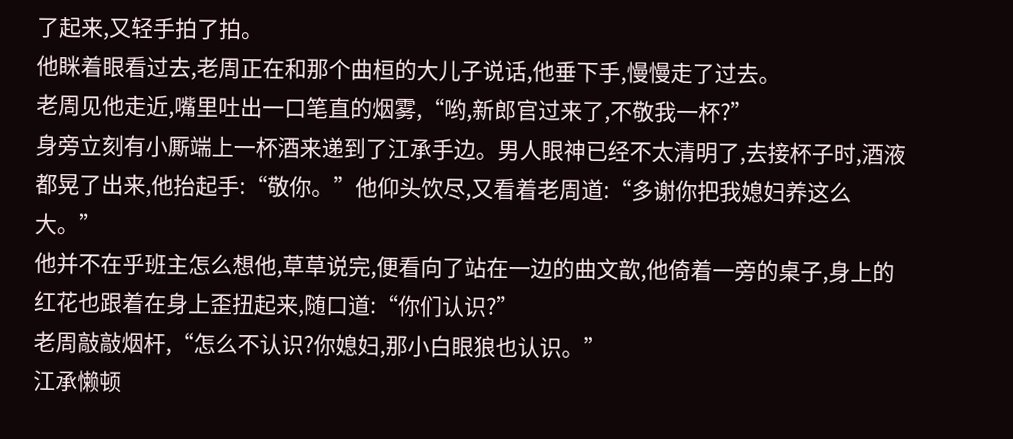了起来,又轻手拍了拍。
他眯着眼看过去,老周正在和那个曲桓的大儿子说话,他垂下手,慢慢走了过去。
老周见他走近,嘴里吐出一口笔直的烟雾,“哟,新郎官过来了,不敬我一杯?”
身旁立刻有小厮端上一杯酒来递到了江承手边。男人眼神已经不太清明了,去接杯子时,酒液都晃了出来,他抬起手:“敬你。”他仰头饮尽,又看着老周道:“多谢你把我媳妇养这么大。”
他并不在乎班主怎么想他,草草说完,便看向了站在一边的曲文歆,他倚着一旁的桌子,身上的红花也跟着在身上歪扭起来,随口道:“你们认识?”
老周敲敲烟杆,“怎么不认识?你媳妇,那小白眼狼也认识。”
江承懒顿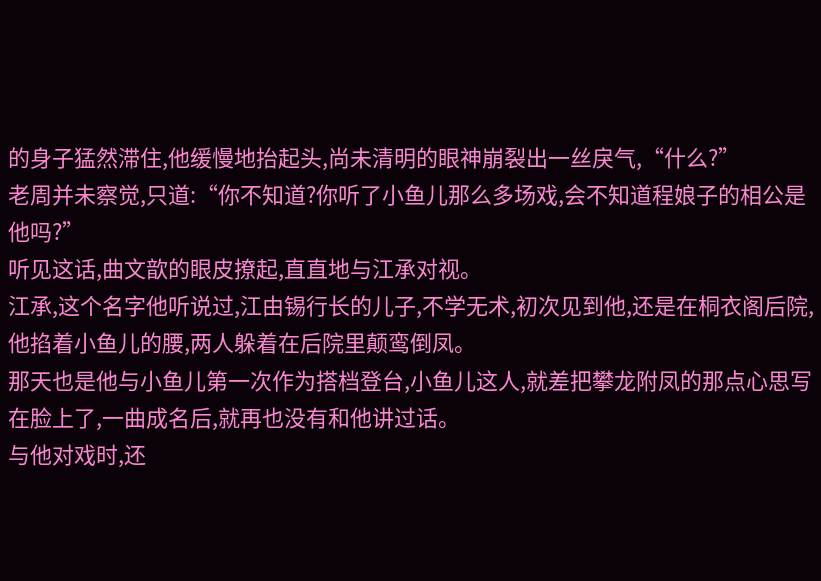的身子猛然滞住,他缓慢地抬起头,尚未清明的眼神崩裂出一丝戾气,“什么?”
老周并未察觉,只道:“你不知道?你听了小鱼儿那么多场戏,会不知道程娘子的相公是他吗?”
听见这话,曲文歆的眼皮撩起,直直地与江承对视。
江承,这个名字他听说过,江由锡行长的儿子,不学无术,初次见到他,还是在桐衣阁后院,他掐着小鱼儿的腰,两人躲着在后院里颠鸾倒凤。
那天也是他与小鱼儿第一次作为搭档登台,小鱼儿这人,就差把攀龙附凤的那点心思写在脸上了,一曲成名后,就再也没有和他讲过话。
与他对戏时,还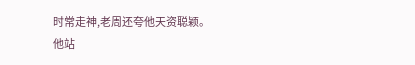时常走神,老周还夸他天资聪颖。
他站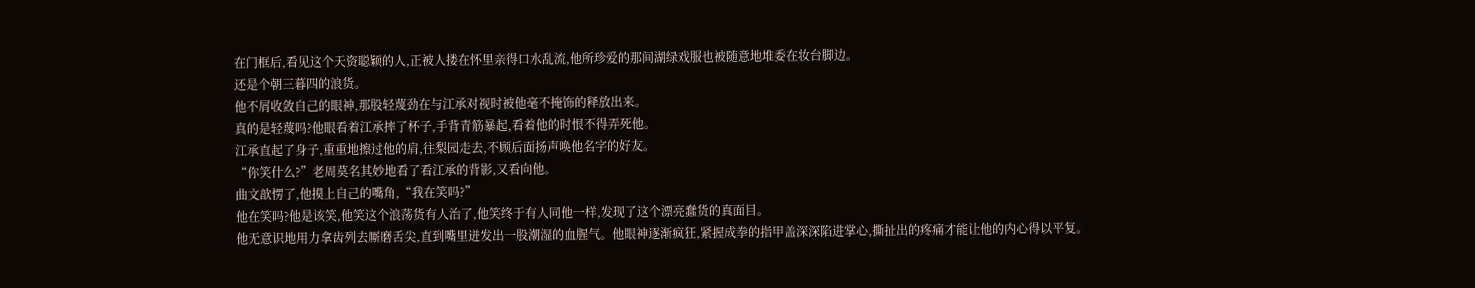在门框后,看见这个天资聪颖的人,正被人搂在怀里亲得口水乱流,他所珍爱的那间湖绿戏服也被随意地堆委在妆台脚边。
还是个朝三暮四的浪货。
他不屑收敛自己的眼神,那股轻蔑劲在与江承对视时被他毫不掩饰的释放出来。
真的是轻蔑吗?他眼看着江承摔了杯子,手背青筋暴起,看着他的时恨不得弄死他。
江承直起了身子,重重地擦过他的肩,往梨园走去,不顾后面扬声唤他名字的好友。
“你笑什么?”老周莫名其妙地看了看江承的背影,又看向他。
曲文歆愣了,他摸上自己的嘴角,“我在笑吗?”
他在笑吗?他是该笑,他笑这个浪荡货有人治了,他笑终于有人同他一样,发现了这个漂亮蠢货的真面目。
他无意识地用力拿齿列去厮磨舌尖,直到嘴里迸发出一股潮湿的血腥气。他眼神逐渐疯狂,紧握成拳的指甲盖深深陷进掌心,撕扯出的疼痛才能让他的内心得以平复。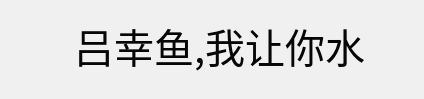吕幸鱼,我让你水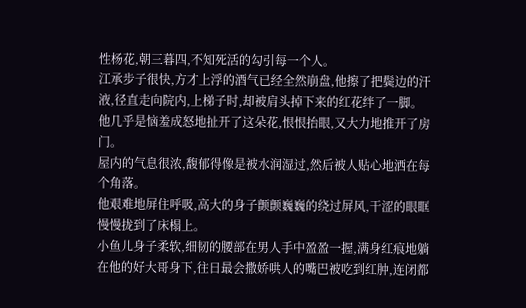性杨花,朝三暮四,不知死活的勾引每一个人。
江承步子很快,方才上浮的酒气已经全然崩盘,他擦了把鬓边的汗液,径直走向院内,上梯子时,却被肩头掉下来的红花绊了一脚。
他几乎是恼羞成怒地扯开了这朵花,恨恨抬眼,又大力地推开了房门。
屋内的气息很浓,馥郁得像是被水润湿过,然后被人贴心地洒在每个角落。
他艰难地屏住呼吸,高大的身子颤颤巍巍的绕过屏风,干涩的眼眶慢慢拢到了床榻上。
小鱼儿身子柔软,细韧的腰部在男人手中盈盈一握,满身红痕地躺在他的好大哥身下,往日最会撒娇哄人的嘴巴被吃到红肿,连闭都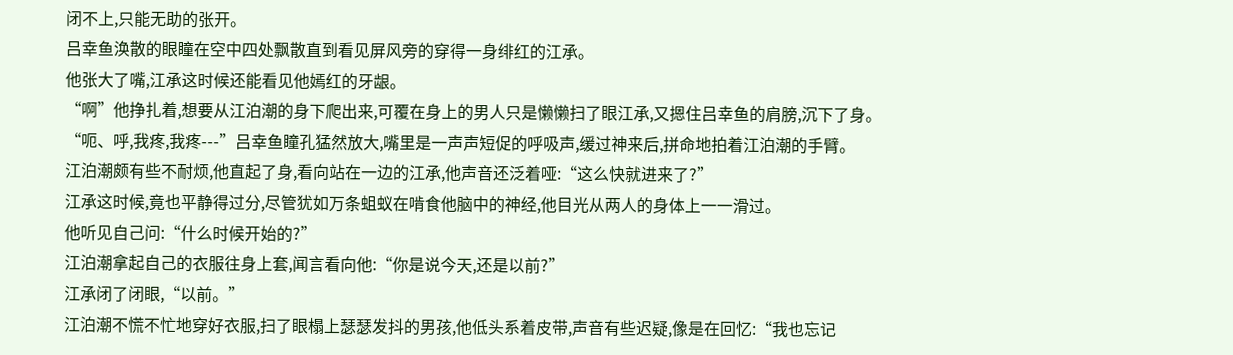闭不上,只能无助的张开。
吕幸鱼涣散的眼瞳在空中四处飘散直到看见屏风旁的穿得一身绯红的江承。
他张大了嘴,江承这时候还能看见他嫣红的牙龈。
“啊”他挣扎着,想要从江泊潮的身下爬出来,可覆在身上的男人只是懒懒扫了眼江承,又摁住吕幸鱼的肩膀,沉下了身。
“呃、呼,我疼,我疼---”吕幸鱼瞳孔猛然放大,嘴里是一声声短促的呼吸声,缓过神来后,拼命地拍着江泊潮的手臂。
江泊潮颇有些不耐烦,他直起了身,看向站在一边的江承,他声音还泛着哑:“这么快就进来了?”
江承这时候,竟也平静得过分,尽管犹如万条蛆蚁在啃食他脑中的神经,他目光从两人的身体上一一滑过。
他听见自己问:“什么时候开始的?”
江泊潮拿起自己的衣服往身上套,闻言看向他:“你是说今天,还是以前?”
江承闭了闭眼,“以前。”
江泊潮不慌不忙地穿好衣服,扫了眼榻上瑟瑟发抖的男孩,他低头系着皮带,声音有些迟疑,像是在回忆:“我也忘记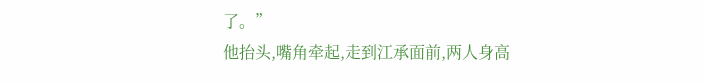了。”
他抬头,嘴角牵起,走到江承面前,两人身高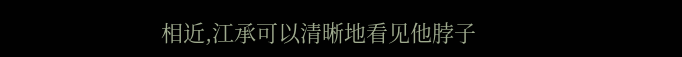相近,江承可以清晰地看见他脖子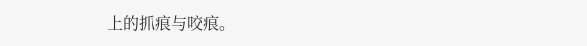上的抓痕与咬痕。